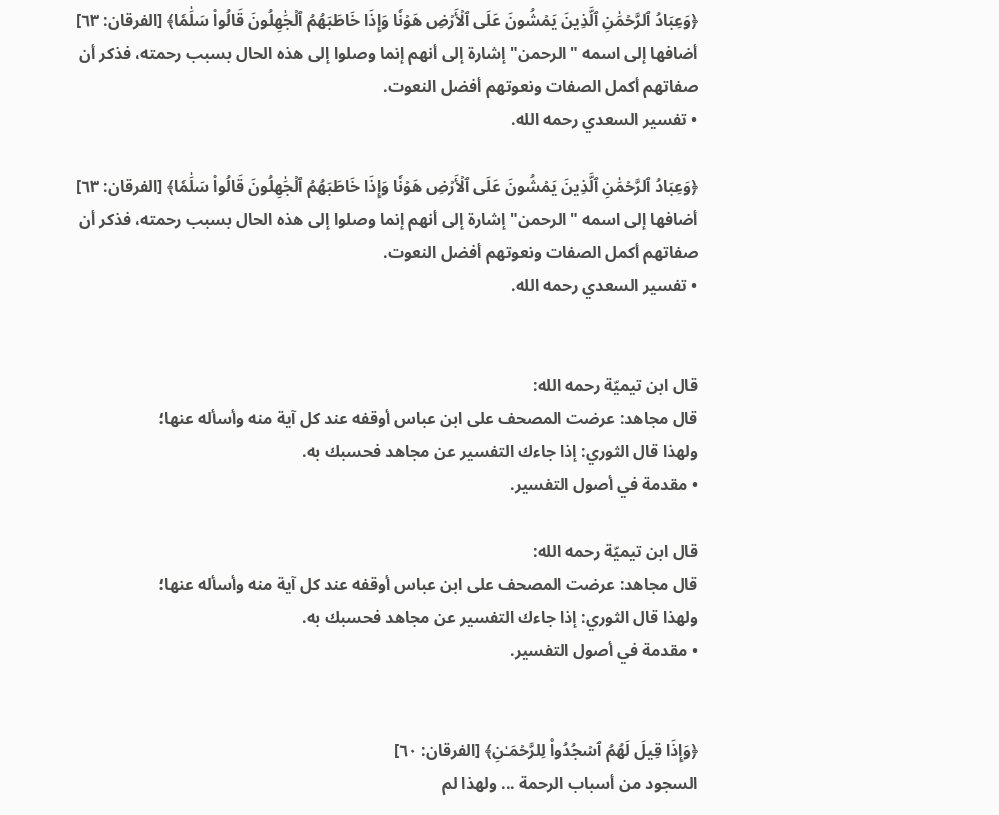﴿وَعِبَادُ ٱلرَّحۡمَٰنِ ٱلَّذِينَ يَمۡشُونَ عَلَى ٱلۡأَرۡضِ هَوۡنٗا وَإِذَا خَاطَبَهُمُ ٱلۡجَٰهِلُونَ قَالُواْ سَلَٰمٗا﴾ [الفرقان: ٦٣]
أضافها إلى اسمه "الرحمن" إشارة إلى أنهم إنما وصلوا إلى هذه الحال بسبب رحمته، فذكر أن صفاتهم أكمل الصفات ونعوتهم أفضل النعوت.
• تفسير السعدي رحمه الله.

﴿وَعِبَادُ ٱلرَّحۡمَٰنِ ٱلَّذِينَ يَمۡشُونَ عَلَى ٱلۡأَرۡضِ هَوۡنٗا وَإِذَا خَاطَبَهُمُ ٱلۡجَٰهِلُونَ قَالُواْ سَلَٰمٗا﴾ [الفرقان: ٦٣]
أضافها إلى اسمه "الرحمن" إشارة إلى أنهم إنما وصلوا إلى هذه الحال بسبب رحمته، فذكر أن صفاتهم أكمل الصفات ونعوتهم أفضل النعوت.
• تفسير السعدي رحمه الله.


قال ابن تيميّة رحمه الله:
قال مجاهد: عرضت المصحف على ابن عباس أوقفه عند كل آية منه وأسأله عنها؛
ولهذا قال الثوري: إذا جاءك التفسير عن مجاهد فحسبك به.
• مقدمة في أصول التفسير.

قال ابن تيميّة رحمه الله:
قال مجاهد: عرضت المصحف على ابن عباس أوقفه عند كل آية منه وأسأله عنها؛
ولهذا قال الثوري: إذا جاءك التفسير عن مجاهد فحسبك به.
• مقدمة في أصول التفسير.


﴿وَإِذَا قِیلَ لَهُمُ ٱسۡجُدُوا۟ لِلرَّحۡمَـٰنِ﴾ [الفرقان: ٦٠]
السجود من أسباب الرحمة ... ولهذا لم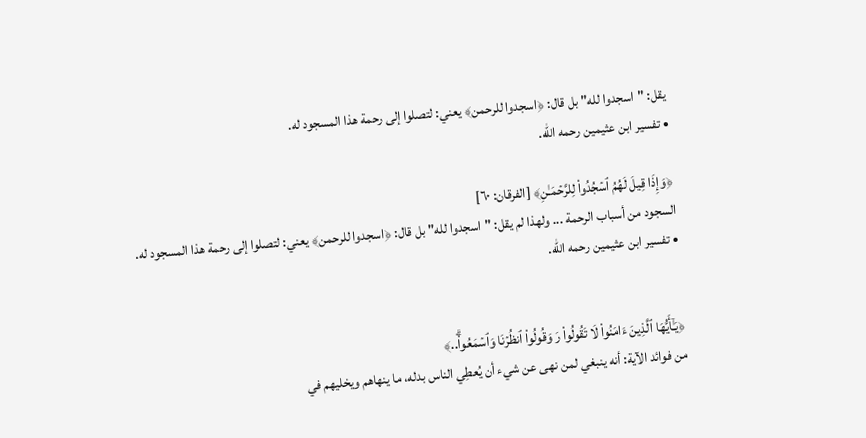يقل: "اسجدوا لله" بل قال: ﴿اسجدوا للرحمن﴾ يعني: لتصلوا إلى رحمة هذا المسجود له.
• تفسير ابن عثيمين رحمه الله.

﴿وَإِذَا قِیلَ لَهُمُ ٱسۡجُدُوا۟ لِلرَّحۡمَـٰنِ﴾ [الفرقان: ٦٠]
السجود من أسباب الرحمة ... ولهذا لم يقل: "اسجدوا لله" بل قال: ﴿اسجدوا للرحمن﴾ يعني: لتصلوا إلى رحمة هذا المسجود له.
• تفسير ابن عثيمين رحمه الله.


﴿یَـٰۤأَیُّهَا ٱلَّذِینَ ءَامَنُوا۟ لَا تَقُولُوا۟ رَ وَقُولُوا۟ ٱنظُرۡنَا وَٱسۡمَعُوا۟ۗ..﴾
من فوائد الآية: أنه ينبغي لمن نهى عن شيء أن يُعطِي الناس بدله، ما ينهاهم ويخليهم في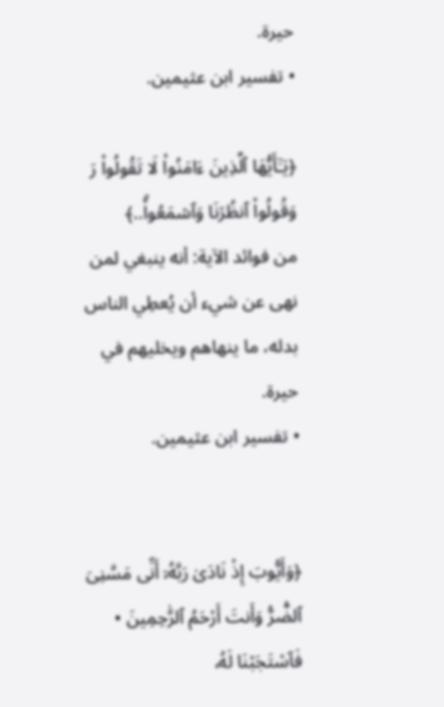حيرة.
• تفسير ابن عثيمين.

﴿یَـٰۤأَیُّهَا ٱلَّذِینَ ءَامَنُوا۟ لَا تَقُولُوا۟ رَ وَقُولُوا۟ ٱنظُرۡنَا وَٱسۡمَعُوا۟ۗ..﴾
من فوائد الآية: أنه ينبغي لمن نهى عن شيء أن يُعطِي الناس بدله، ما ينهاهم ويخليهم في حيرة.
• تفسير ابن عثيمين.


﴿وَأَيُّوبَ إِذْ نَادَىٰ رَبَّهُۥٓ أَنِّى مَسَّنِىَ ٱلضُّرُّ وَأَنتَ أَرْحَمُ ٱلرَّٰحِمِينَ • فَٱسْتَجَبْنَا لَهُۥ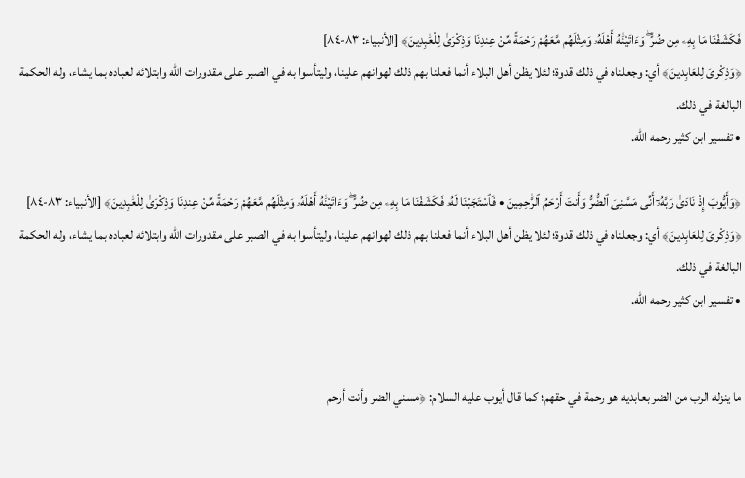فَكَشَفْنَا مَا بِهِۦ مِن ضُرٍّ ۖ وَءَاتَيْنَٰهُ أَهْلَهُۥ وَمِثْلَهُم مَّعَهُمْ رَحْمَةً مِّنْ عِندِنَا وَذِكْرَىٰ لِلْعَٰبِدِينَ﴾ [الأنبياء: ٨٣-٨٤]
﴿وَذِكْرىَ لِلعَابِدينَ﴾ أي: وجعلناه في ذلك قدوة؛ لئلا يظن أهل البلاء أنما فعلنا بهم ذلك لهوانهم علينا، وليتأسوا به في الصبر على مقدورات الله وابتلائه لعباده بما يشاء، وله الحكمة البالغة في ذلك.
• تفسير ابن كثير رحمه الله.

﴿وَأَيُّوبَ إِذْ نَادَىٰ رَبَّهُۥٓ أَنِّى مَسَّنِىَ ٱلضُّرُّ وَأَنتَ أَرْحَمُ ٱلرَّٰحِمِينَ • فَٱسْتَجَبْنَا لَهُۥ فَكَشَفْنَا مَا بِهِۦ مِن ضُرٍّ ۖ وَءَاتَيْنَٰهُ أَهْلَهُۥ وَمِثْلَهُم مَّعَهُمْ رَحْمَةً مِّنْ عِندِنَا وَذِكْرَىٰ لِلْعَٰبِدِينَ﴾ [الأنبياء: ٨٣-٨٤]
﴿وَذِكْرىَ لِلعَابِدينَ﴾ أي: وجعلناه في ذلك قدوة؛ لئلا يظن أهل البلاء أنما فعلنا بهم ذلك لهوانهم علينا، وليتأسوا به في الصبر على مقدورات الله وابتلائه لعباده بما يشاء، وله الحكمة البالغة في ذلك.
• تفسير ابن كثير رحمه الله.


ما ينزله الرب من الضر بعابديه هو رحمة في حقهم؛ كما قال أيوب عليه السلام: ﴿مسني الضر وأنت أرحم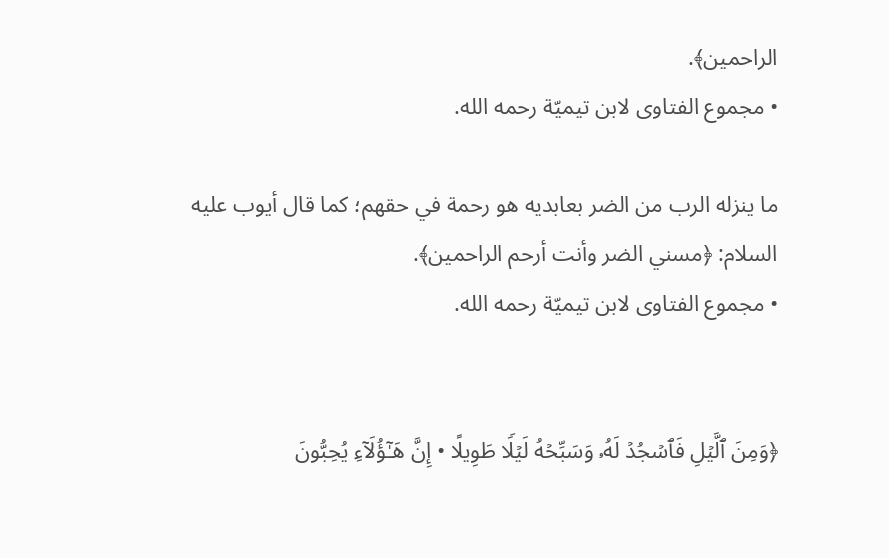الراحمين﴾.
• مجموع الفتاوى لابن تيميّة رحمه الله.

ما ينزله الرب من الضر بعابديه هو رحمة في حقهم؛ كما قال أيوب عليه السلام: ﴿مسني الضر وأنت أرحم الراحمين﴾.
• مجموع الفتاوى لابن تيميّة رحمه الله.


﴿وَمِنَ ٱلَّیۡلِ فَٱسۡجُدۡ لَهُۥ وَسَبِّحۡهُ لَیۡلࣰا طَوِیلًا • إِنَّ هَـٰۤؤُلَاۤءِ یُحِبُّونَ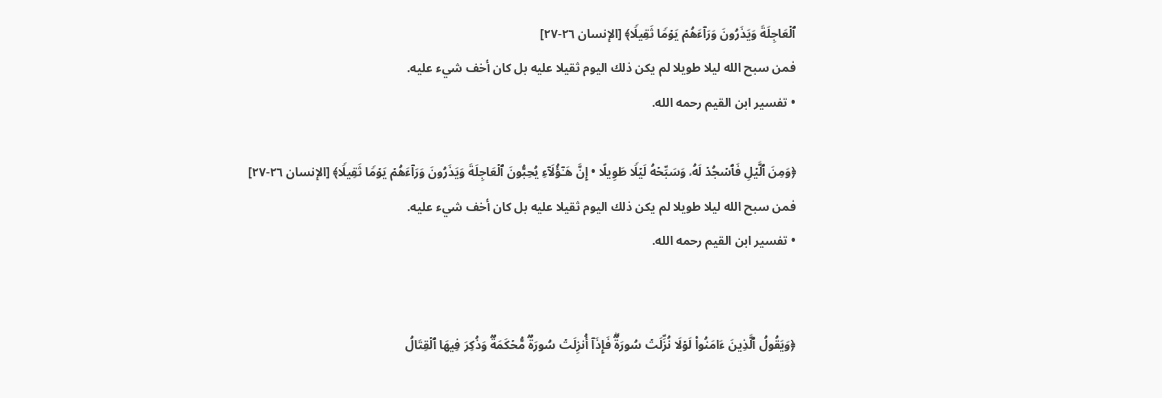ٱلۡعَاجِلَةَ وَیَذَرُونَ وَرَاۤءَهُمۡ یَوۡمࣰا ثَقِیلࣰا﴾ [الإنسان ٢٦-٢٧]
فمن سبح الله ليلا طويلا لم يكن ذلك اليوم ثقيلا عليه بل كان أخف شيء عليه.
• تفسير ابن القيم رحمه الله.

﴿وَمِنَ ٱلَّیۡلِ فَٱسۡجُدۡ لَهُۥ وَسَبِّحۡهُ لَیۡلࣰا طَوِیلًا • إِنَّ هَـٰۤؤُلَاۤءِ یُحِبُّونَ ٱلۡعَاجِلَةَ وَیَذَرُونَ وَرَاۤءَهُمۡ یَوۡمࣰا ثَقِیلࣰا﴾ [الإنسان ٢٦-٢٧]
فمن سبح الله ليلا طويلا لم يكن ذلك اليوم ثقيلا عليه بل كان أخف شيء عليه.
• تفسير ابن القيم رحمه الله.


﴿وَیَقُولُ ٱلَّذِینَ ءَامَنُوا۟ لَوۡلَا نُزِّلَتۡ سُورَةࣱۖ فَإِذَاۤ أُنزِلَتۡ سُورَةࣱ مُّحۡكَمَةࣱ وَذُكِرَ فِیهَا ٱلۡقِتَالُ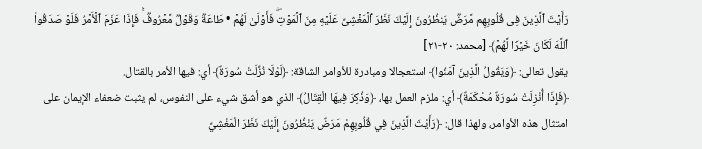رَأَیۡتَ ٱلَّذِینَ فِی قُلُوبِهِم مَّرَضࣱ یَنظُرُونَ إِلَیۡكَ نَظَرَ ٱلۡمَغۡشِیِّ عَلَیۡهِ مِنَ ٱلۡمَوۡتِۖ فَأَوۡلَىٰ لَهُمۡ • طَاعَةࣱ وَقَوۡلࣱ مَّعۡرُوفࣱۚ فَإِذَا عَزَمَ ٱلۡأَمۡرُ فَلَوۡ صَدَقُوا۟ ٱللَّهَ لَكَانَ خَیۡرࣰا لَّهُمۡ﴾ [محمد: ٢٠-٢١]
يقول تعالى: ﴿وَيَقُولُ الَّذِينَ آمَنُوا﴾ استعجالا ومبادرة للأوامر الشاقة: ﴿لَوْلَا نُزِّلَتْ سُورَةٌ﴾ أي: فيها الأمر بالقتال.
﴿فَإِذَا أُنْزِلَتْ سُورَةٌ مُحْكَمَةٌ﴾ أي: ملزم العمل بها، ﴿وَذُكِرَ فِيهَا الْقِتَالُ﴾ الذي هو أشق شيء على النفوس، لم يثبت ضعفاء الإيمان على امتثال هذه الأوامر، ولهذا قال: ﴿رَأَيْتَ الَّذِينَ فِي قُلُوبِهِمْ مَرَضٌ يَنْظُرُونَ إِلَيْكَ نَظَرَ الْمَغْشِيِّ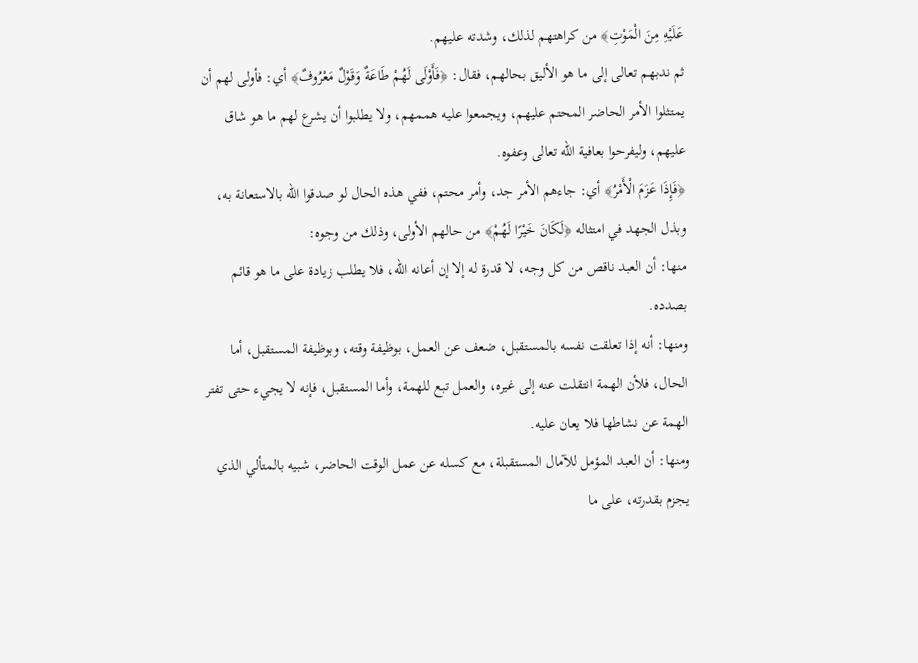عَلَيْهِ مِنَ الْمَوْتِ﴾ من كراهتهم لذلك، وشدته عليهم.
ثم ندبهم تعالى إلى ما هو الأليق بحالهم، فقال: ﴿فَأَوْلَى لَهُمْ طَاعَةٌ وَقَوْلٌ مَعْرُوفٌ﴾ أي: فأولى لهم أن يمتثلوا الأمر الحاضر المحتم عليهم، ويجمعوا عليه هممهم، ولا يطلبوا أن يشرع لهم ما هو شاق عليهم، وليفرحوا بعافية الله تعالى وعفوه.
﴿فَإِذَا عَزَمَ الْأَمْرُ﴾ أي: جاءهم الأمر جد، وأمر محتم، ففي هذه الحال لو صدقوا الله بالاستعانة به، وبذل الجهد في امتثاله ﴿لَكَانَ خَيْرًا لَهُمْ﴾ من حالهم الأولى، وذلك من وجوه:
منها: أن العبد ناقص من كل وجه، لا قدرة له إلا إن أعانه الله، فلا يطلب زيادة على ما هو قائم بصدده.
ومنها: أنه إذا تعلقت نفسه بالمستقبل، ضعف عن العمل، بوظيفة وقته، وبوظيفة المستقبل، أما الحال، فلأن الهمة انتقلت عنه إلى غيره، والعمل تبع للهمة، وأما المستقبل، فإنه لا يجيء حتى تفتر الهمة عن نشاطها فلا يعان عليه.
ومنها: أن العبد المؤمل للآمال المستقبلة، مع كسله عن عمل الوقت الحاضر، شبيه بالمتألي الذي يجزم بقدرته، على ما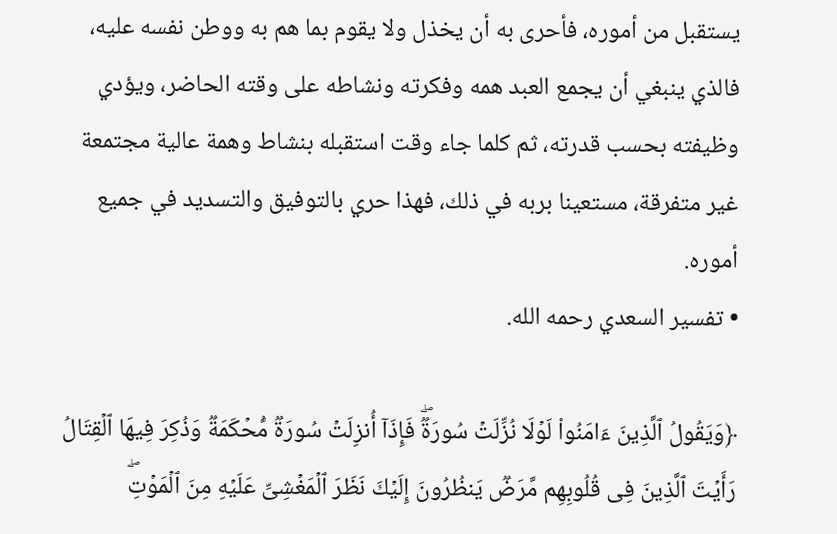يستقبل من أموره، فأحرى به أن يخذل ولا يقوم بما هم به ووطن نفسه عليه، فالذي ينبغي أن يجمع العبد همه وفكرته ونشاطه على وقته الحاضر، ويؤدي وظيفته بحسب قدرته، ثم كلما جاء وقت استقبله بنشاط وهمة عالية مجتمعة غير متفرقة، مستعينا بربه في ذلك، فهذا حري بالتوفيق والتسديد في جميع أموره.
• تفسير السعدي رحمه الله.

﴿وَیَقُولُ ٱلَّذِینَ ءَامَنُوا۟ لَوۡلَا نُزِّلَتۡ سُورَةࣱۖ فَإِذَاۤ أُنزِلَتۡ سُورَةࣱ مُّحۡكَمَةࣱ وَذُكِرَ فِیهَا ٱلۡقِتَالُ رَأَیۡتَ ٱلَّذِینَ فِی قُلُوبِهِم مَّرَضࣱ یَنظُرُونَ إِلَیۡكَ نَظَرَ ٱلۡمَغۡشِیِّ عَلَیۡهِ مِنَ ٱلۡمَوۡتِۖ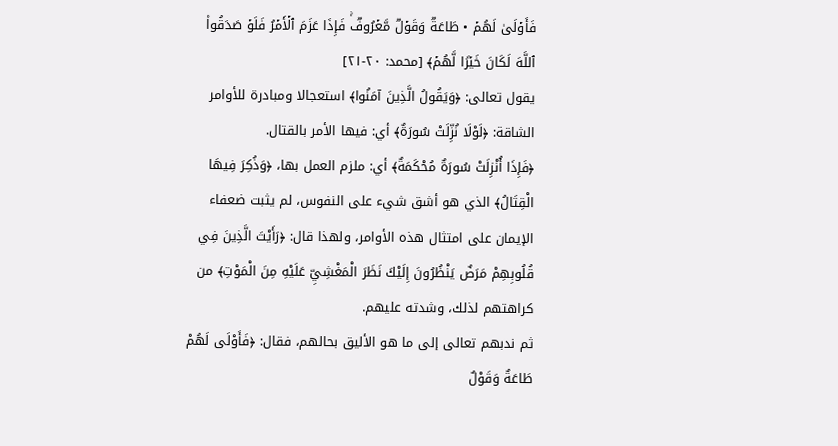فَأَوۡلَىٰ لَهُمۡ • طَاعَةࣱ وَقَوۡلࣱ مَّعۡرُوفࣱۚ فَإِذَا عَزَمَ ٱلۡأَمۡرُ فَلَوۡ صَدَقُوا۟ ٱللَّهَ لَكَانَ خَیۡرࣰا لَّهُمۡ﴾ [محمد: ٢٠-٢١]
يقول تعالى: ﴿وَيَقُولُ الَّذِينَ آمَنُوا﴾ استعجالا ومبادرة للأوامر الشاقة: ﴿لَوْلَا نُزِّلَتْ سُورَةٌ﴾ أي: فيها الأمر بالقتال.
﴿فَإِذَا أُنْزِلَتْ سُورَةٌ مُحْكَمَةٌ﴾ أي: ملزم العمل بها، ﴿وَذُكِرَ فِيهَا الْقِتَالُ﴾ الذي هو أشق شيء على النفوس، لم يثبت ضعفاء الإيمان على امتثال هذه الأوامر، ولهذا قال: ﴿رَأَيْتَ الَّذِينَ فِي قُلُوبِهِمْ مَرَضٌ يَنْظُرُونَ إِلَيْكَ نَظَرَ الْمَغْشِيِّ عَلَيْهِ مِنَ الْمَوْتِ﴾ من كراهتهم لذلك، وشدته عليهم.
ثم ندبهم تعالى إلى ما هو الأليق بحالهم، فقال: ﴿فَأَوْلَى لَهُمْ طَاعَةٌ وَقَوْلٌ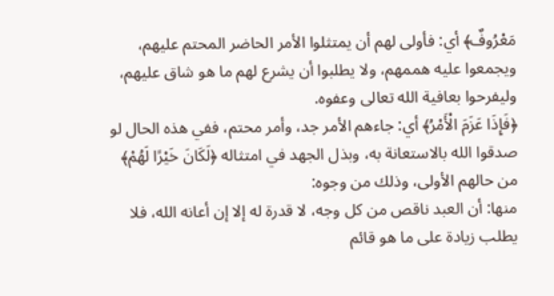مَعْرُوفٌ﴾ أي: فأولى لهم أن يمتثلوا الأمر الحاضر المحتم عليهم، ويجمعوا عليه هممهم، ولا يطلبوا أن يشرع لهم ما هو شاق عليهم، وليفرحوا بعافية الله تعالى وعفوه.
﴿فَإِذَا عَزَمَ الْأَمْرُ﴾ أي: جاءهم الأمر جد، وأمر محتم، ففي هذه الحال لو صدقوا الله بالاستعانة به، وبذل الجهد في امتثاله ﴿لَكَانَ خَيْرًا لَهُمْ﴾ من حالهم الأولى، وذلك من وجوه:
منها: أن العبد ناقص من كل وجه، لا قدرة له إلا إن أعانه الله، فلا يطلب زيادة على ما هو قائم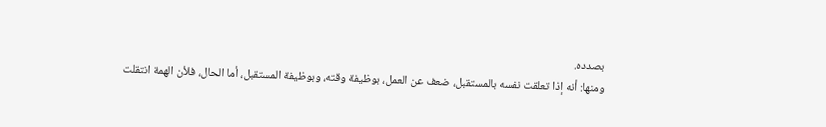بصدده.
ومنها: أنه إذا تعلقت نفسه بالمستقبل، ضعف عن العمل، بوظيفة وقته، وبوظيفة المستقبل، أما الحال، فلأن الهمة انتقلت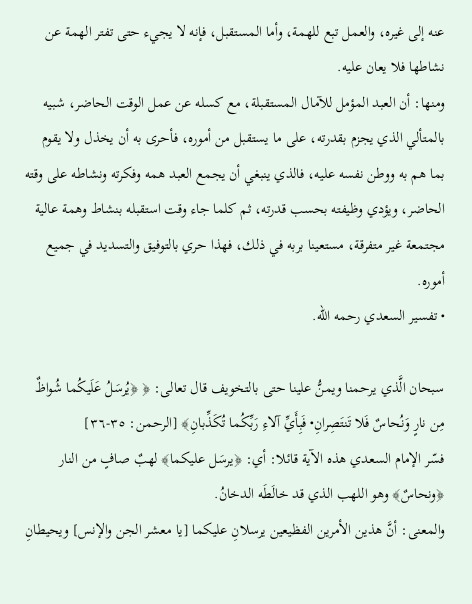عنه إلى غيره، والعمل تبع للهمة، وأما المستقبل، فإنه لا يجيء حتى تفتر الهمة عن نشاطها فلا يعان عليه.
ومنها: أن العبد المؤمل للآمال المستقبلة، مع كسله عن عمل الوقت الحاضر، شبيه بالمتألي الذي يجزم بقدرته، على ما يستقبل من أموره، فأحرى به أن يخذل ولا يقوم بما هم به ووطن نفسه عليه، فالذي ينبغي أن يجمع العبد همه وفكرته ونشاطه على وقته الحاضر، ويؤدي وظيفته بحسب قدرته، ثم كلما جاء وقت استقبله بنشاط وهمة عالية مجتمعة غير متفرقة، مستعينا بربه في ذلك، فهذا حري بالتوفيق والتسديد في جميع أموره.
• تفسير السعدي رحمه الله.

سبحان الَّذي يرحمنا ويمنُّ علينا حتى بالتخويف قال تعالى: ﴿ ﴿يُرسَلُ عَلَيكُما شُواظٌ مِن نارٍ وَنُحاسٌ فَلا تَنتَصِرانِ• فَبِأَيِّ آلاءِ رَبِّكُما تُكَذِّبانِ﴾ [الرحمن: ٣٥-٣٦]
فسّر الإمام السعدي هذه الآية قائلا: أي: ﴿يرسَل عليكما﴾ لهبٌ صافٍ من النار ﴿ونحاسٌ﴾ وهو اللهب الذي قد خالَطَه الدخانُ.
والمعنى: أنَّ هذين الأمرين الفظيعين يرسلانِ عليكما [يا معشر الجن والإنس] ويحيطانِ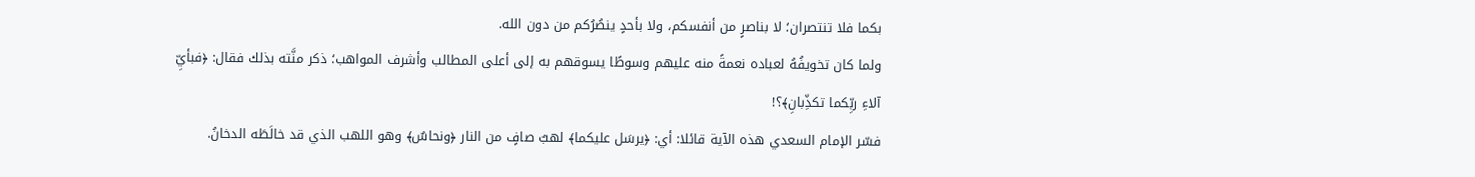بكما فلا تنتصران؛ لا بناصرٍ من أنفسكم، ولا بأحدٍ ينصُرُكم من دون الله.
ولما كان تخويفُهُ لعباده نعمةً منه عليهم وسوطًا يسوقهم به إلى أعلى المطالب وأشرف المواهب؛ ذكر منَّته بذلك فقال: ﴿فبأيِّ آلاءِ ربِّكما تكذِّبانِ﴾؟!
فسّر الإمام السعدي هذه الآية قائلا: أي: ﴿يرسَل عليكما﴾ لهبٌ صافٍ من النار ﴿ونحاسٌ﴾ وهو اللهب الذي قد خالَطَه الدخانُ.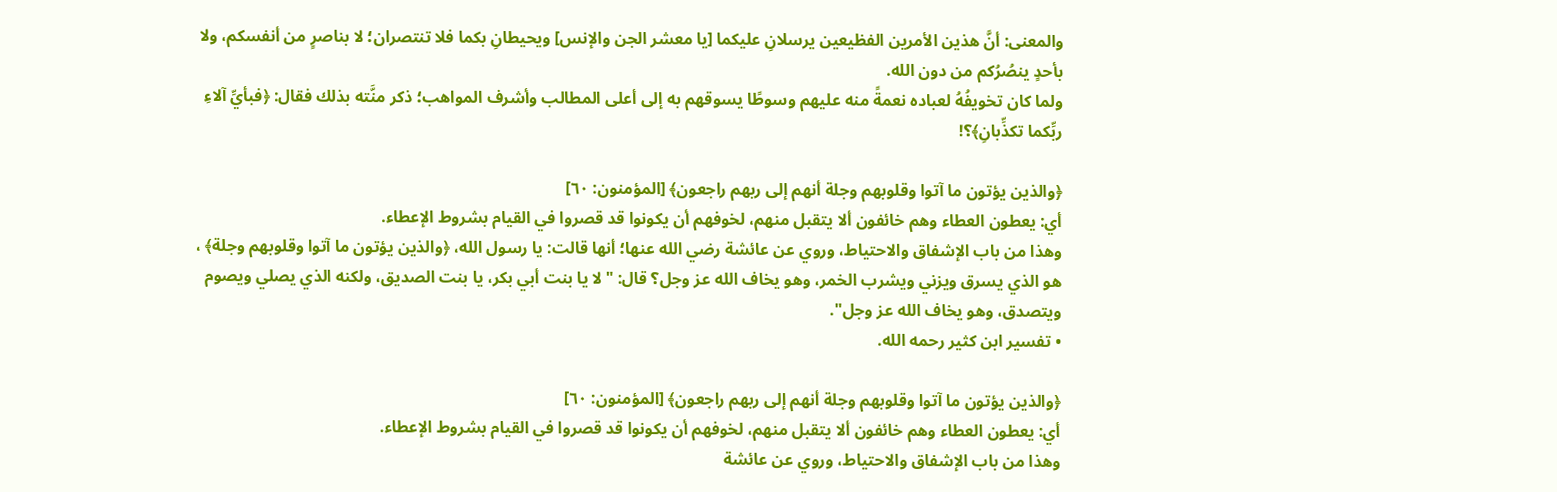والمعنى: أنَّ هذين الأمرين الفظيعين يرسلانِ عليكما [يا معشر الجن والإنس] ويحيطانِ بكما فلا تنتصران؛ لا بناصرٍ من أنفسكم، ولا بأحدٍ ينصُرُكم من دون الله.
ولما كان تخويفُهُ لعباده نعمةً منه عليهم وسوطًا يسوقهم به إلى أعلى المطالب وأشرف المواهب؛ ذكر منَّته بذلك فقال: ﴿فبأيِّ آلاءِ ربِّكما تكذِّبانِ﴾؟!

﴿والذين يؤتون ما آتوا وقلوبهم وجلة أنهم إلى ربهم راجعون﴾ [المؤمنون: ٦٠]
أي: يعطون العطاء وهم خائفون ألا يتقبل منهم، لخوفهم أن يكونوا قد قصروا في القيام بشروط الإعطاء.
وهذا من باب الإشفاق والاحتياط، وروي عن عائشة رضي الله عنها؛ أنها قالت: يا رسول الله، ﴿والذين يؤتون ما آتوا وقلوبهم وجلة﴾ ، هو الذي يسرق ويزني ويشرب الخمر، وهو يخاف الله عز وجل؟ قال: "لا يا بنت أبي بكر، يا بنت الصديق، ولكنه الذي يصلي ويصوم ويتصدق، وهو يخاف الله عز وجل".
• تفسير ابن كثير رحمه الله.

﴿والذين يؤتون ما آتوا وقلوبهم وجلة أنهم إلى ربهم راجعون﴾ [المؤمنون: ٦٠]
أي: يعطون العطاء وهم خائفون ألا يتقبل منهم، لخوفهم أن يكونوا قد قصروا في القيام بشروط الإعطاء.
وهذا من باب الإشفاق والاحتياط، وروي عن عائشة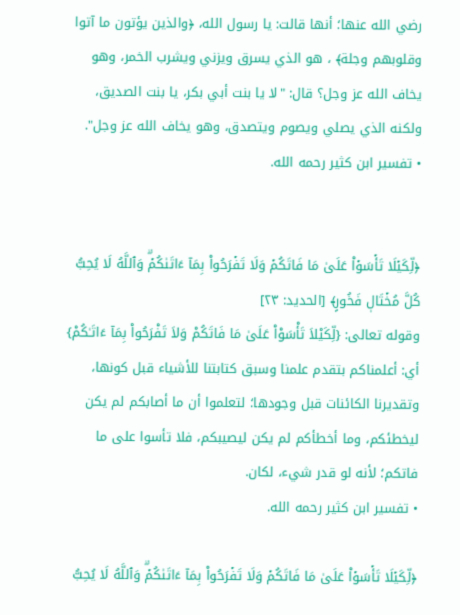رضي الله عنها؛ أنها قالت: يا رسول الله، ﴿والذين يؤتون ما آتوا وقلوبهم وجلة﴾ ، هو الذي يسرق ويزني ويشرب الخمر، وهو يخاف الله عز وجل؟ قال: "لا يا بنت أبي بكر، يا بنت الصديق، ولكنه الذي يصلي ويصوم ويتصدق، وهو يخاف الله عز وجل".
• تفسير ابن كثير رحمه الله.


﴿لِّكَيۡلَا تَأۡسَوۡاْ عَلَىٰ مَا فَاتَكُمۡ وَلَا تَفۡرَحُواْ بِمَآ ءَاتَىٰكُمۡۗ وَٱللَّهُ لَا يُحِبُّ كُلَّ مُخۡتَالٖ فَخُورٍ﴾ [الحديد: ٢٣]
وقوله تعالى: {لِّكَيْلاَ تَأْسَوْاْ عَلَىٰ مَا فَاتَكُمْ وَلاَ تَفْرَحُواْ بِمَآ ءَاتَـٰكُمْ} أي: أعلمناكم بتقدم علمنا وسبق كتابتنا للأشياء قبل كونها، وتقديرنا الكائنات قبل وجودها؛ لتعلموا أن ما أصابكم لم يكن ليخطئكم، وما أخطأكم لم يكن ليصيبكم، فلا تأسوا على ما فاتكم؛ لأنه لو قدر شيء، لكان.
• تفسير ابن كثير رحمه الله.

﴿لِّكَيۡلَا تَأۡسَوۡاْ عَلَىٰ مَا فَاتَكُمۡ وَلَا تَفۡرَحُواْ بِمَآ ءَاتَىٰكُمۡۗ وَٱللَّهُ لَا يُحِبُّ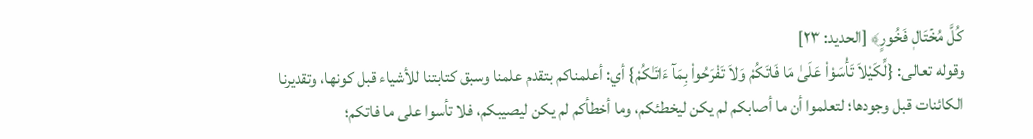كُلَّ مُخۡتَالٖ فَخُورٍ﴾ [الحديد: ٢٣]
وقوله تعالى: {لِّكَيْلاَ تَأْسَوْاْ عَلَىٰ مَا فَاتَكُمْ وَلاَ تَفْرَحُواْ بِمَآ ءَاتَـٰكُمْ} أي: أعلمناكم بتقدم علمنا وسبق كتابتنا للأشياء قبل كونها، وتقديرنا الكائنات قبل وجودها؛ لتعلموا أن ما أصابكم لم يكن ليخطئكم، وما أخطأكم لم يكن ليصيبكم، فلا تأسوا على ما فاتكم؛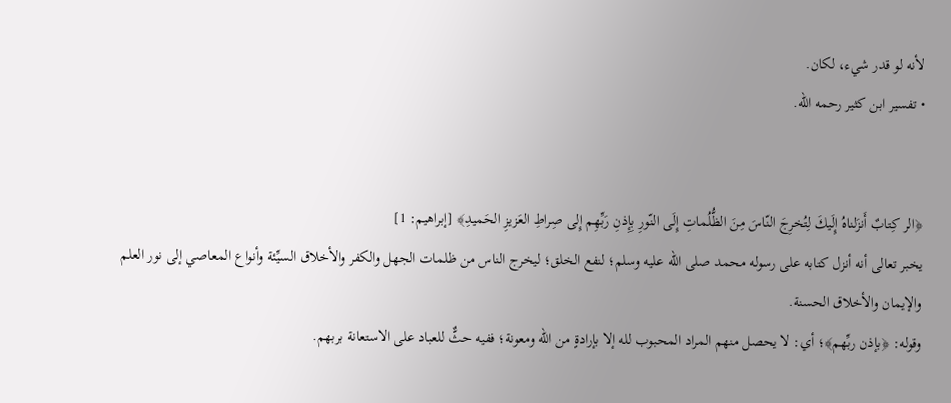لأنه لو قدر شيء، لكان.
• تفسير ابن كثير رحمه الله.


﴿الر كِتابٌ أَنزَلناهُ إِلَيكَ لِتُخرِجَ النّاسَ مِنَ الظُّلُماتِ إِلَى النّورِ بِإِذنِ رَبِّهِم إِلى صِراطِ العَزيزِ الحَميدِ﴾ [إبراهيم: 1]
يخبر تعالى أنه أنزل كتابه على رسوله محمد صلى الله عليه وسلم؛ لنفع الخلق؛ ليخرج الناس من ظلمات الجهل والكفر والأخلاق السيِّئة وأنواع المعاصي إلى نور العلم والإيمان والأخلاق الحسنة.
وقوله: ﴿بإذن ربِّهم﴾؛ أي: لا يحصل منهم المراد المحبوب لله إلا بإرادةٍ من الله ومعونة؛ ففيه حثٌّ للعباد على الاستعانة بربهم.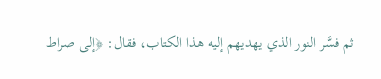ثم فسَّر النور الذي يهديهم إليه هذا الكتاب، فقال: ﴿إلى صراط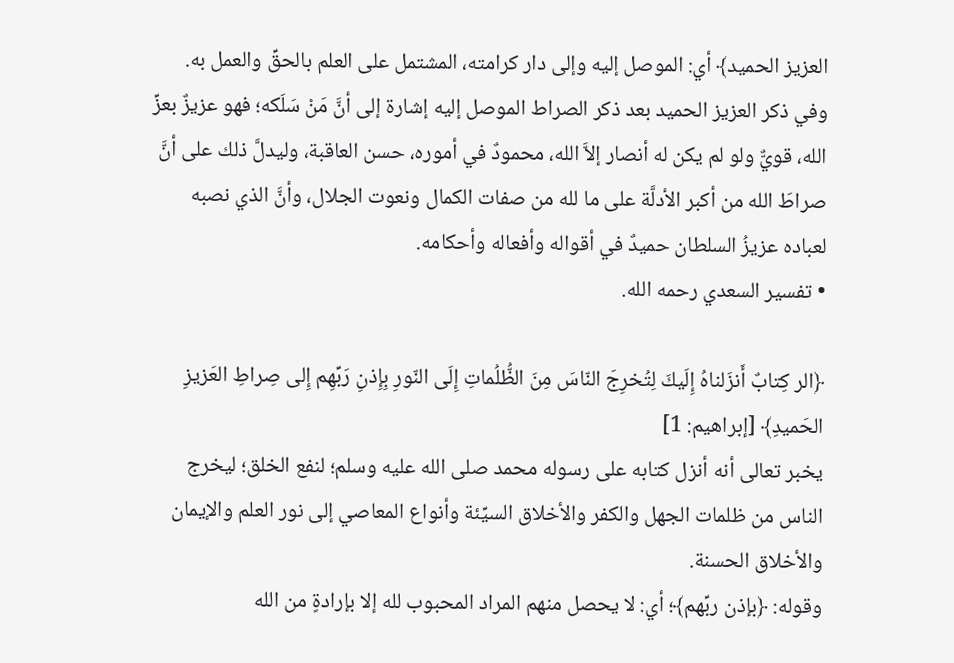العزيز الحميد﴾ أي: الموصل إليه وإلى دار كرامته، المشتمل على العلم بالحقِّ والعمل به.
وفي ذكر العزيز الحميد بعد ذكر الصراط الموصل إليه إشارة إلى أنَّ مَنْ سَلَكه؛ فهو عزيزٌ بعزِّ الله، قويٌّ ولو لم يكن له أنصار إلاَّ الله، محمودٌ في أموره، حسن العاقبة، وليدلَّ ذلك على أنَّ صراطَ الله من أكبر الأدلَّة على ما لله من صفات الكمال ونعوت الجلال، وأنَّ الذي نصبه لعباده عزيزُ السلطان حميدٌ في أقواله وأفعاله وأحكامه.
• تفسير السعدي رحمه الله.

﴿الر كِتابٌ أَنزَلناهُ إِلَيكَ لِتُخرِجَ النّاسَ مِنَ الظُّلُماتِ إِلَى النّورِ بِإِذنِ رَبِّهِم إِلى صِراطِ العَزيزِ الحَميدِ﴾ [إبراهيم: 1]
يخبر تعالى أنه أنزل كتابه على رسوله محمد صلى الله عليه وسلم؛ لنفع الخلق؛ ليخرج الناس من ظلمات الجهل والكفر والأخلاق السيِّئة وأنواع المعاصي إلى نور العلم والإيمان والأخلاق الحسنة.
وقوله: ﴿بإذن ربِّهم﴾؛ أي: لا يحصل منهم المراد المحبوب لله إلا بإرادةٍ من الله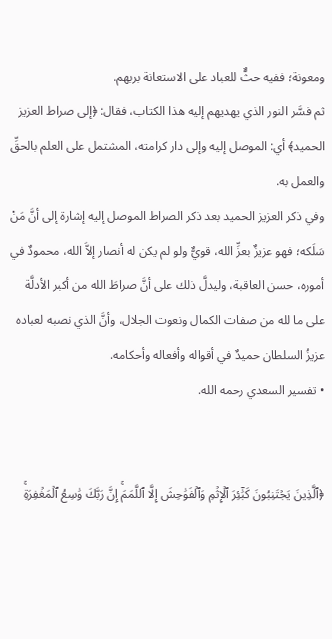ومعونة؛ ففيه حثٌّ للعباد على الاستعانة بربهم.
ثم فسَّر النور الذي يهديهم إليه هذا الكتاب، فقال: ﴿إلى صراط العزيز الحميد﴾ أي: الموصل إليه وإلى دار كرامته، المشتمل على العلم بالحقِّ والعمل به.
وفي ذكر العزيز الحميد بعد ذكر الصراط الموصل إليه إشارة إلى أنَّ مَنْ سَلَكه؛ فهو عزيزٌ بعزِّ الله، قويٌّ ولو لم يكن له أنصار إلاَّ الله، محمودٌ في أموره، حسن العاقبة، وليدلَّ ذلك على أنَّ صراطَ الله من أكبر الأدلَّة على ما لله من صفات الكمال ونعوت الجلال، وأنَّ الذي نصبه لعباده عزيزُ السلطان حميدٌ في أقواله وأفعاله وأحكامه.
• تفسير السعدي رحمه الله.


﴿ٱلَّذِينَ يَجۡتَنِبُونَ كَبَٰٓئِرَ ٱلۡإِثۡمِ وَٱلۡفَوَٰحِشَ إِلَّا ٱللَّمَمَۚ إِنَّ رَبَّكَ وَٰسِعُ ٱلۡمَغۡفِرَةِۚ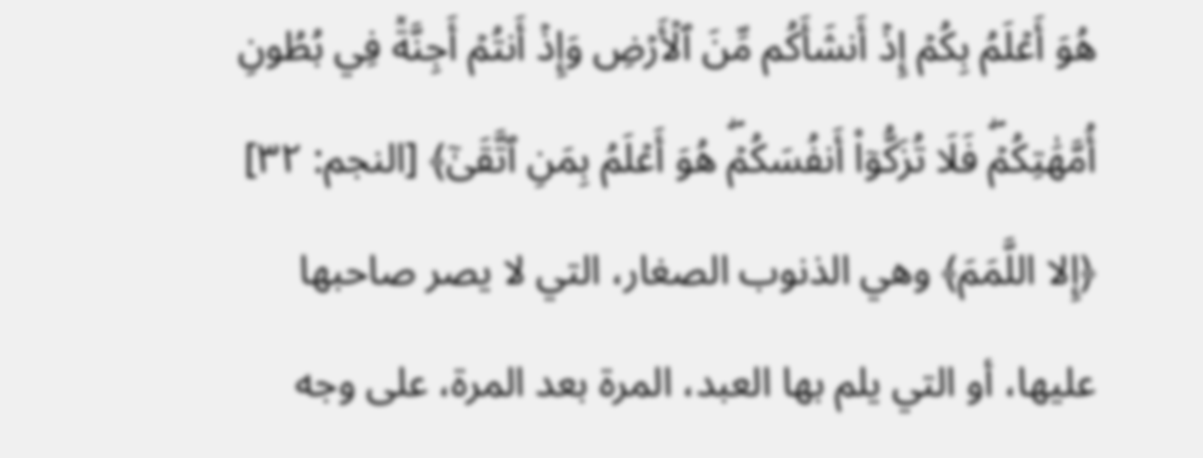هُوَ أَعۡلَمُ بِكُمۡ إِذۡ أَنشَأَكُم مِّنَ ٱلۡأَرۡضِ وَإِذۡ أَنتُمۡ أَجِنَّةٞ فِي بُطُونِ أُمَّهَٰتِكُمۡۖ فَلَا تُزَكُّوٓاْ أَنفُسَكُمۡۖ هُوَ أَعۡلَمُ بِمَنِ ٱتَّقَىٰٓ﴾ [النجم: ٣٢]
﴿إِلا اللَّمَمَ﴾ وهي الذنوب الصغار، التي لا يصر صاحبها عليها، أو التي يلم بها العبد، المرة بعد المرة، على وجه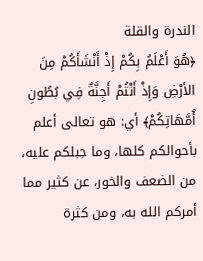الندرة والقلة
﴿هُوَ أَعْلَمُ بِكُمْ إِذْ أَنْشَأَكُمْ مِنَ الأرْضِ وَإِذْ أَنْتُمْ أَجِنَّةٌ فِي بُطُونِ أُمَّهَاتِكُمْ﴾ أي: هو تعالى أعلم بأحوالكم كلها، وما جبلكم عليه، من الضعف والخور، عن كثير مما أمركم الله به، ومن كثرة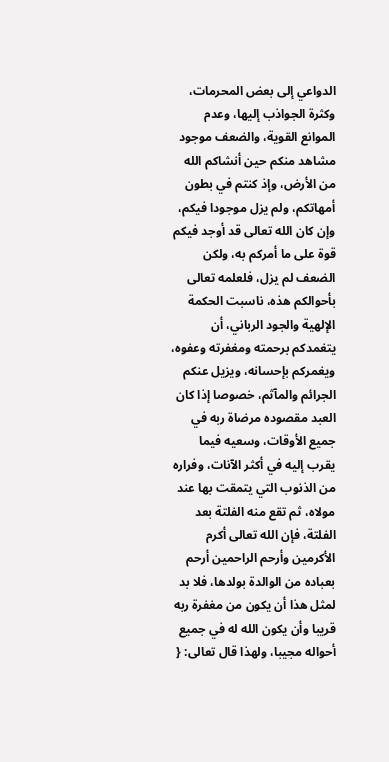الدواعي إلى بعض المحرمات، وكثرة الجواذب إليها، وعدم الموانع القوية، والضعف موجود مشاهد منكم حين أنشاكم الله من الأرض، وإذ كنتم في بطون أمهاتكم، ولم يزل موجودا فيكم، وإن كان الله تعالى قد أوجد فيكم قوة على ما أمركم به، ولكن الضعف لم يزل، فلعلمه تعالى بأحوالكم هذه، ناسبت الحكمة الإلهية والجود الرباني، أن يتغمدكم برحمته ومغفرته وعفوه، ويغمركم بإحسانه، ويزيل عنكم الجرائم والمآثم، خصوصا إذا كان العبد مقصوده مرضاة ربه في جميع الأوقات، وسعيه فيما يقرب إليه في أكثر الآنات، وفراره من الذنوب التي يتمقت بها عند مولاه، ثم تقع منه الفلتة بعد الفلتة، فإن الله تعالى أكرم الأكرمين وأرحم الراحمين أرحم بعباده من الوالدة بولدها، فلا بد لمثل هذا أن يكون من مغفرة ربه قريبا وأن يكون الله له في جميع أحواله مجيبا، ولهذا قال تعالى: {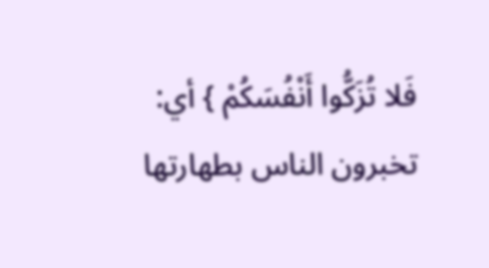فَلا تُزَكُّوا أَنْفُسَكُمْ } أي: تخبرون الناس بطهارتها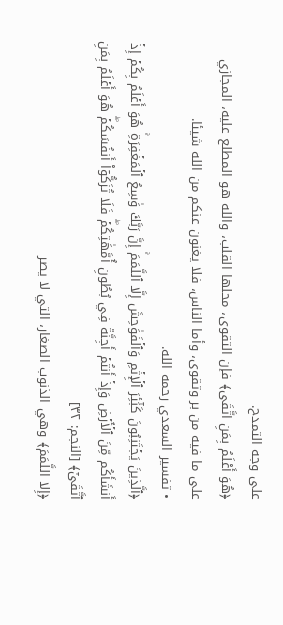على وجه التمدح.
﴿هُوَ أَعْلَمُ بِمَنِ اتَّقَى﴾ فإن التقوى، محلها القلب، والله هو المطلع عليه، المجازي على ما فيه من بر وتقوى، وأما الناس، فلا يغنون عنكم من الله شيئا.
• تفسير السعدي رحمه الله.
﴿ٱلَّذِينَ يَجۡتَنِبُونَ كَبَٰٓئِرَ ٱلۡإِثۡمِ وَٱلۡفَوَٰحِشَ إِلَّا ٱللَّمَمَۚ إِنَّ رَبَّكَ وَٰسِعُ ٱلۡمَغۡفِرَةِۚ هُوَ أَعۡلَمُ بِكُمۡ إِذۡ أَنشَأَكُم مِّنَ ٱلۡأَرۡضِ وَإِذۡ أَنتُمۡ أَجِنَّةٞ فِي بُطُونِ أُمَّهَٰتِكُمۡۖ فَلَا تُزَكُّوٓاْ أَنفُسَكُمۡۖ هُوَ أَعۡلَمُ بِمَنِ ٱتَّقَىٰٓ﴾ [النجم: ٣٢]
﴿إِلا اللَّمَمَ﴾ وهي الذنوب الصغار، التي لا يصر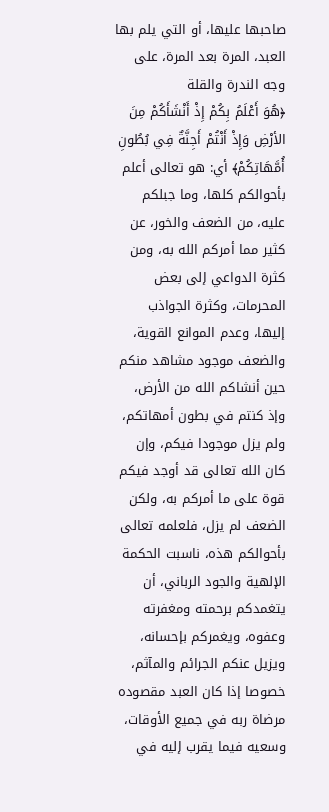صاحبها عليها، أو التي يلم بها العبد، المرة بعد المرة، على وجه الندرة والقلة
﴿هُوَ أَعْلَمُ بِكُمْ إِذْ أَنْشَأَكُمْ مِنَ الأرْضِ وَإِذْ أَنْتُمْ أَجِنَّةٌ فِي بُطُونِ أُمَّهَاتِكُمْ﴾ أي: هو تعالى أعلم بأحوالكم كلها، وما جبلكم عليه، من الضعف والخور، عن كثير مما أمركم الله به، ومن كثرة الدواعي إلى بعض المحرمات، وكثرة الجواذب إليها، وعدم الموانع القوية، والضعف موجود مشاهد منكم حين أنشاكم الله من الأرض، وإذ كنتم في بطون أمهاتكم، ولم يزل موجودا فيكم، وإن كان الله تعالى قد أوجد فيكم قوة على ما أمركم به، ولكن الضعف لم يزل، فلعلمه تعالى بأحوالكم هذه، ناسبت الحكمة الإلهية والجود الرباني، أن يتغمدكم برحمته ومغفرته وعفوه، ويغمركم بإحسانه، ويزيل عنكم الجرائم والمآثم، خصوصا إذا كان العبد مقصوده مرضاة ربه في جميع الأوقات، وسعيه فيما يقرب إليه في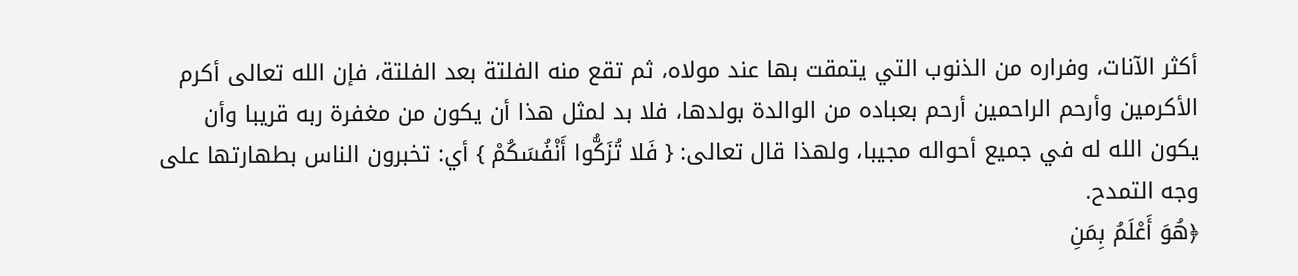أكثر الآنات، وفراره من الذنوب التي يتمقت بها عند مولاه، ثم تقع منه الفلتة بعد الفلتة، فإن الله تعالى أكرم الأكرمين وأرحم الراحمين أرحم بعباده من الوالدة بولدها، فلا بد لمثل هذا أن يكون من مغفرة ربه قريبا وأن يكون الله له في جميع أحواله مجيبا، ولهذا قال تعالى: { فَلا تُزَكُّوا أَنْفُسَكُمْ } أي: تخبرون الناس بطهارتها على وجه التمدح.
﴿هُوَ أَعْلَمُ بِمَنِ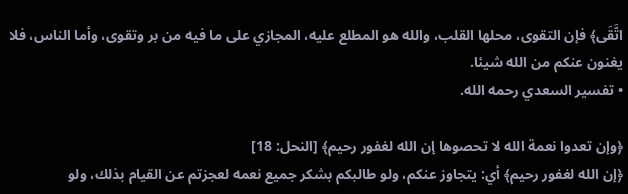اتَّقَى﴾ فإن التقوى، محلها القلب، والله هو المطلع عليه، المجازي على ما فيه من بر وتقوى، وأما الناس، فلا يغنون عنكم من الله شيئا.
• تفسير السعدي رحمه الله.

﴿وإن تعدوا نعمة الله لا تحصوها إن الله لغفور رحيم﴾ [النحل: 18]
﴿إن الله لغفور رحيم﴾ أي: يتجاوز عنكم، ولو طالبكم بشكر جميع نعمه لعجزتم عن القيام بذلك، ولو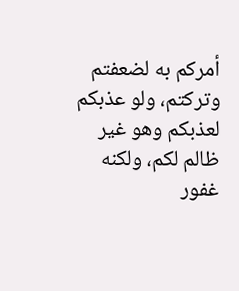أمركم به لضعفتم وتركتم، ولو عذبكم لعذبكم وهو غير ظالم لكم، ولكنه غفور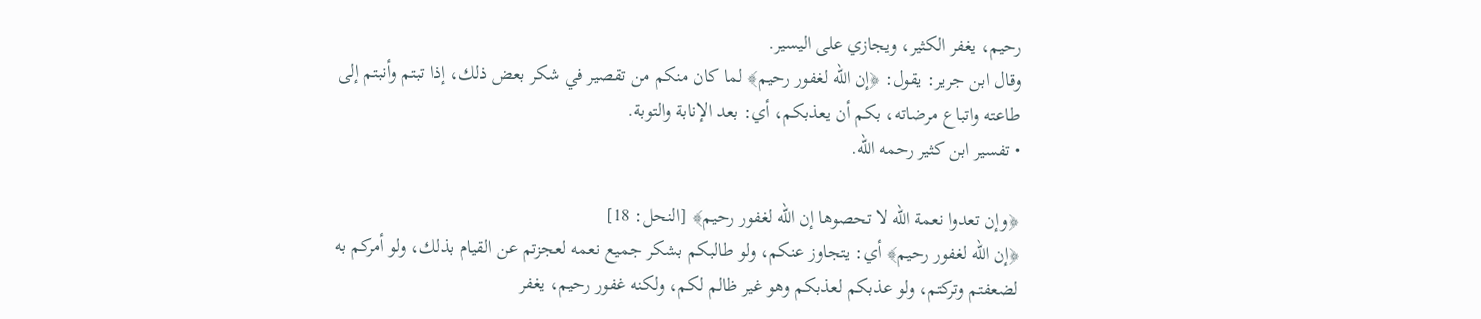رحيم، يغفر الكثير، ويجازي على اليسير.
وقال ابن جرير: يقول: ﴿إن الله لغفور رحيم﴾ لما كان منكم من تقصير في شكر بعض ذلك، إذا تبتم وأنبتم إلى طاعته واتباع مرضاته، بكم أن يعذبكم، أي: بعد الإنابة والتوبة.
• تفسير ابن كثير رحمه الله.

﴿وإن تعدوا نعمة الله لا تحصوها إن الله لغفور رحيم﴾ [النحل: 18]
﴿إن الله لغفور رحيم﴾ أي: يتجاوز عنكم، ولو طالبكم بشكر جميع نعمه لعجزتم عن القيام بذلك، ولو أمركم به لضعفتم وتركتم، ولو عذبكم لعذبكم وهو غير ظالم لكم، ولكنه غفور رحيم، يغفر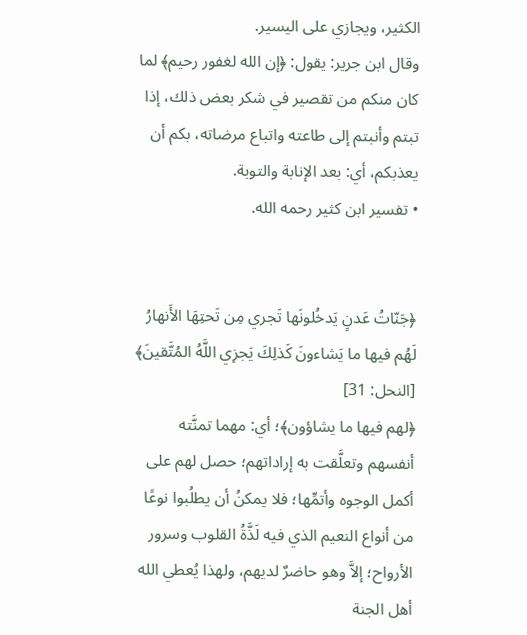الكثير، ويجازي على اليسير.
وقال ابن جرير: يقول: ﴿إن الله لغفور رحيم﴾ لما كان منكم من تقصير في شكر بعض ذلك، إذا تبتم وأنبتم إلى طاعته واتباع مرضاته، بكم أن يعذبكم، أي: بعد الإنابة والتوبة.
• تفسير ابن كثير رحمه الله.


﴿جَنّاتُ عَدنٍ يَدخُلونَها تَجري مِن تَحتِهَا الأَنهارُ لَهُم فيها ما يَشاءونَ كَذلِكَ يَجزِي اللَّهُ المُتَّقينَ﴾ [النحل: 31]
﴿لهم فيها ما يشاؤون﴾؛ أي: مهما تمنَّته أنفسهم وتعلَّقت به إراداتهم؛ حصل لهم على أكمل الوجوه وأتمِّها؛ فلا يمكنُ أن يطلُبوا نوعًا من أنواع النعيم الذي فيه لَذَّةُ القلوب وسرور الأرواح؛ إلاَّ وهو حاضرٌ لديهم، ولهذا يُعطي الله أهل الجنة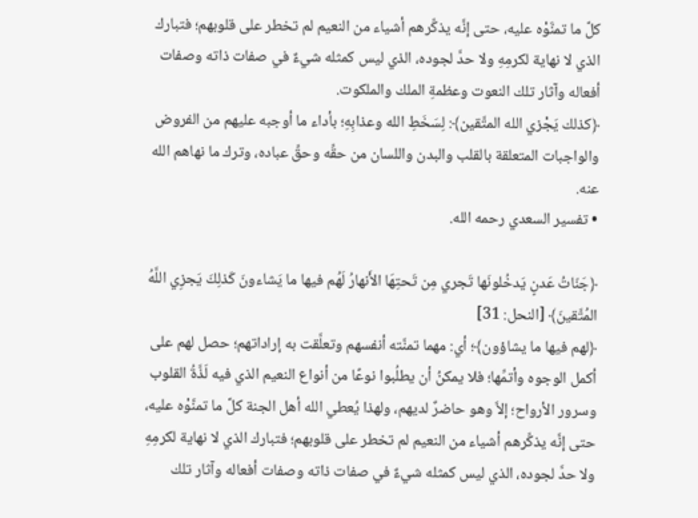كلَّ ما تمنَّوْه عليه، حتى إنَّه يذكِّرهم أشياء من النعيم لم تخطر على قلوبهم؛ فتبارك الذي لا نهاية لكرمِهِ ولا حدَّ لجوده، الذي ليس كمثله شيءٌ في صفات ذاته وصفات أفعاله وآثار تلك النعوت وعظمةِ الملك والملكوت.
﴿كذلك يَجْزي الله المتَّقين﴾: لِسَخَطِ الله وعذابِهِ؛ بأداء ما أوجبه عليهم من الفروض والواجبات المتعلقة بالقلب والبدن واللسان من حقِّه وحقِّ عباده، وترك ما نهاهم الله عنه.
• تفسير السعدي رحمه الله.

﴿جَنّاتُ عَدنٍ يَدخُلونَها تَجري مِن تَحتِهَا الأَنهارُ لَهُم فيها ما يَشاءونَ كَذلِكَ يَجزِي اللَّهُ المُتَّقينَ﴾ [النحل: 31]
﴿لهم فيها ما يشاؤون﴾؛ أي: مهما تمنَّته أنفسهم وتعلَّقت به إراداتهم؛ حصل لهم على أكمل الوجوه وأتمِّها؛ فلا يمكنُ أن يطلُبوا نوعًا من أنواع النعيم الذي فيه لَذَّةُ القلوب وسرور الأرواح؛ إلاَّ وهو حاضرٌ لديهم، ولهذا يُعطي الله أهل الجنة كلَّ ما تمنَّوْه عليه، حتى إنَّه يذكِّرهم أشياء من النعيم لم تخطر على قلوبهم؛ فتبارك الذي لا نهاية لكرمِهِ ولا حدَّ لجوده، الذي ليس كمثله شيءٌ في صفات ذاته وصفات أفعاله وآثار تلك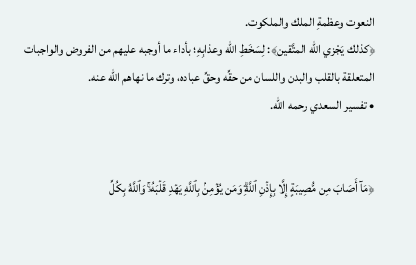النعوت وعظمةِ الملك والملكوت.
﴿كذلك يَجْزي الله المتَّقين﴾: لِسَخَطِ الله وعذابِهِ؛ بأداء ما أوجبه عليهم من الفروض والواجبات المتعلقة بالقلب والبدن واللسان من حقِّه وحقِّ عباده، وترك ما نهاهم الله عنه.
• تفسير السعدي رحمه الله.


﴿مَآ أَصَابَ مِن مُّصِيبَةٍ إِلَّا بِإِذۡنِ ٱللَّهِۗ وَمَن يُؤۡمِنۢ بِٱللَّهِ يَهۡدِ قَلۡبَهُۥۚ وَٱللَّهُ بِكُلِّ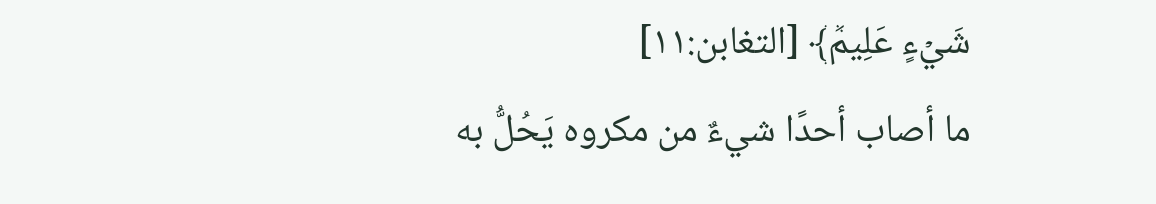شَيۡءٍ عَلِيمٞ﴾ [التغابن:١١]
ما أصاب أحدًا شيءٌ من مكروه يَحُلُّ به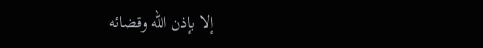إلا بإذن الله وقضائه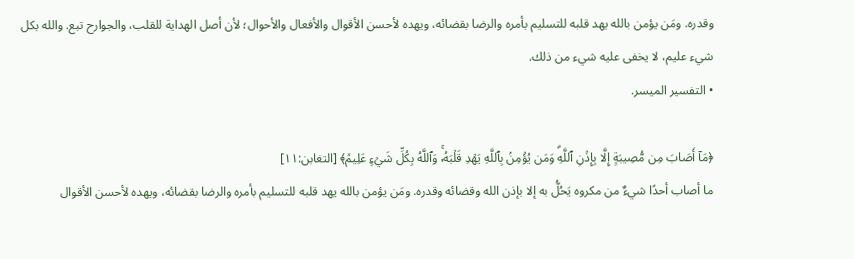وقدره. ومَن يؤمن بالله يهد قلبه للتسليم بأمره والرضا بقضائه، ويهده لأحسن الأقوال والأفعال والأحوال؛ لأن أصل الهداية للقلب، والجوارح تبع. والله بكل شيء عليم، لا يخفى عليه شيء من ذلك.
• التفسير الميسر.

﴿مَآ أَصَابَ مِن مُّصِيبَةٍ إِلَّا بِإِذۡنِ ٱللَّهِۗ وَمَن يُؤۡمِنۢ بِٱللَّهِ يَهۡدِ قَلۡبَهُۥۚ وَٱللَّهُ بِكُلِّ شَيۡءٍ عَلِيمٞ﴾ [التغابن:١١]
ما أصاب أحدًا شيءٌ من مكروه يَحُلُّ به إلا بإذن الله وقضائه وقدره. ومَن يؤمن بالله يهد قلبه للتسليم بأمره والرضا بقضائه، ويهده لأحسن الأقوال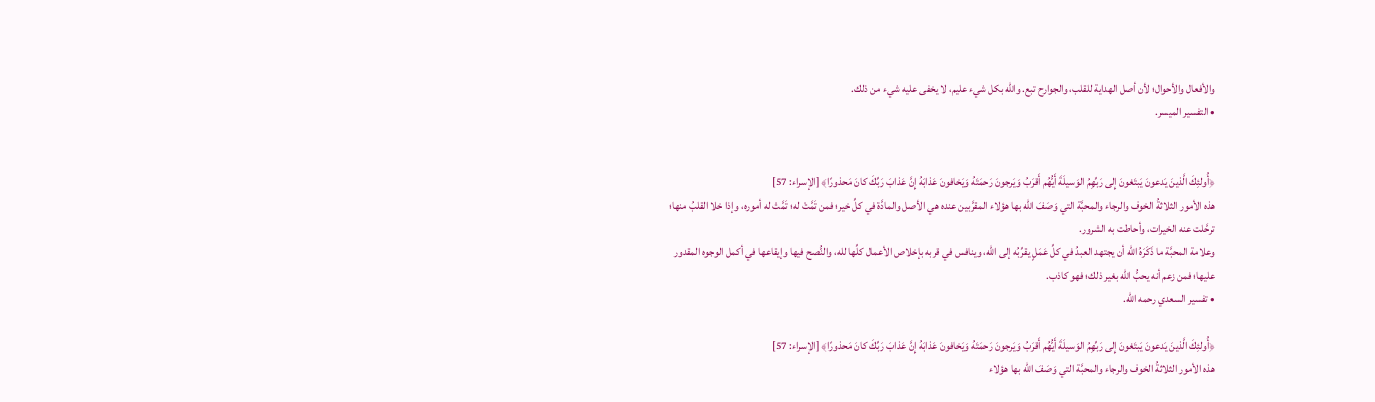والأفعال والأحوال؛ لأن أصل الهداية للقلب، والجوارح تبع. والله بكل شيء عليم، لا يخفى عليه شيء من ذلك.
• التفسير الميسر.


﴿أُولئِكَ الَّذينَ يَدعونَ يَبتَغونَ إِلى رَبِّهِمُ الوَسيلَةَ أَيُّهُم أَقرَبُ وَيَرجونَ رَحمَتَهُ وَيَخافونَ عَذابَهُ إِنَّ عَذابَ رَبِّكَ كانَ مَحذورًا﴾ [الإسراء: 57]
هذه الأمور الثلاثةُ الخوف والرجاء والمحبَّة التي وَصَفَ الله بها هؤلاء المقرَّبين عنده هي الأصل والمادَّة في كلِّ خير؛ فمن تَمَّتْ له؛ تَمَّتْ له أموره، وإذا خلا القلبُ منها؛ ترحَّلت عنه الخيرات، وأحاطت به الشرور.
وعلامة المحبَّة ما ذَكَرَهُ الله أن يجتهد العبدُ في كلِّ عَمَلٍ يقرِّبُه إلى الله، وينافس في قربه بإخلاص الأعمال كلِّها لله، والنُّصح فيها وإيقاعها في أكمل الوجوه المقدور عليها؛ فمن زعم أنه يحبُّ الله بغير ذلك؛ فهو كاذب.
• تفسير السعدي رحمه الله.

﴿أُولئِكَ الَّذينَ يَدعونَ يَبتَغونَ إِلى رَبِّهِمُ الوَسيلَةَ أَيُّهُم أَقرَبُ وَيَرجونَ رَحمَتَهُ وَيَخافونَ عَذابَهُ إِنَّ عَذابَ رَبِّكَ كانَ مَحذورًا﴾ [الإسراء: 57]
هذه الأمور الثلاثةُ الخوف والرجاء والمحبَّة التي وَصَفَ الله بها هؤلاء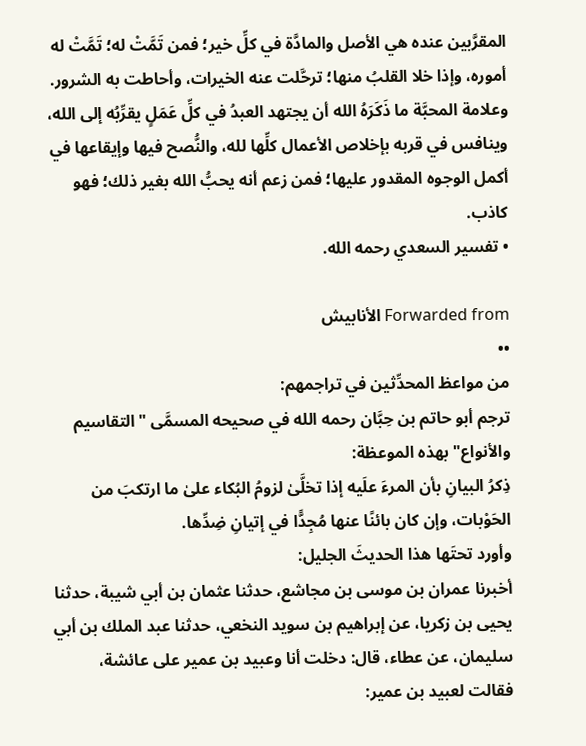المقرَّبين عنده هي الأصل والمادَّة في كلِّ خير؛ فمن تَمَّتْ له؛ تَمَّتْ له أموره، وإذا خلا القلبُ منها؛ ترحَّلت عنه الخيرات، وأحاطت به الشرور.
وعلامة المحبَّة ما ذَكَرَهُ الله أن يجتهد العبدُ في كلِّ عَمَلٍ يقرِّبُه إلى الله، وينافس في قربه بإخلاص الأعمال كلِّها لله، والنُّصح فيها وإيقاعها في أكمل الوجوه المقدور عليها؛ فمن زعم أنه يحبُّ الله بغير ذلك؛ فهو كاذب.
• تفسير السعدي رحمه الله.

Forwarded from الأنابيش
••
من مواعظ المحدِّثين في تراجمهم:
ترجم أبو حاتم بن حِبَّان رحمه الله في صحيحه المسمَّى "التقاسيم والأنواع" بهذه الموعظة:
ذِكرُ البيانِ بأن المرءَ علَيه إذا تخلَّىٰ لزومُ البُكاء علىٰ ما ارتكبَ من الحَوْبات، وإن كان بائنًا عنها مُجِدًّا في إتيانِ ضِدِّها.
وأورد تحتَها هذا الحديثَ الجليل:
أخبرنا عمران بن موسى بن مجاشع، حدثنا عثمان بن أبي شيبة، حدثنا يحيى بن زكريا، عن إبراهيم بن سويد النخعي، حدثنا عبد الملك بن أبي سليمان، عن عطاء، قال: دخلت أنا وعبيد بن عمير على عائشة، فقالت لعبيد بن عمير: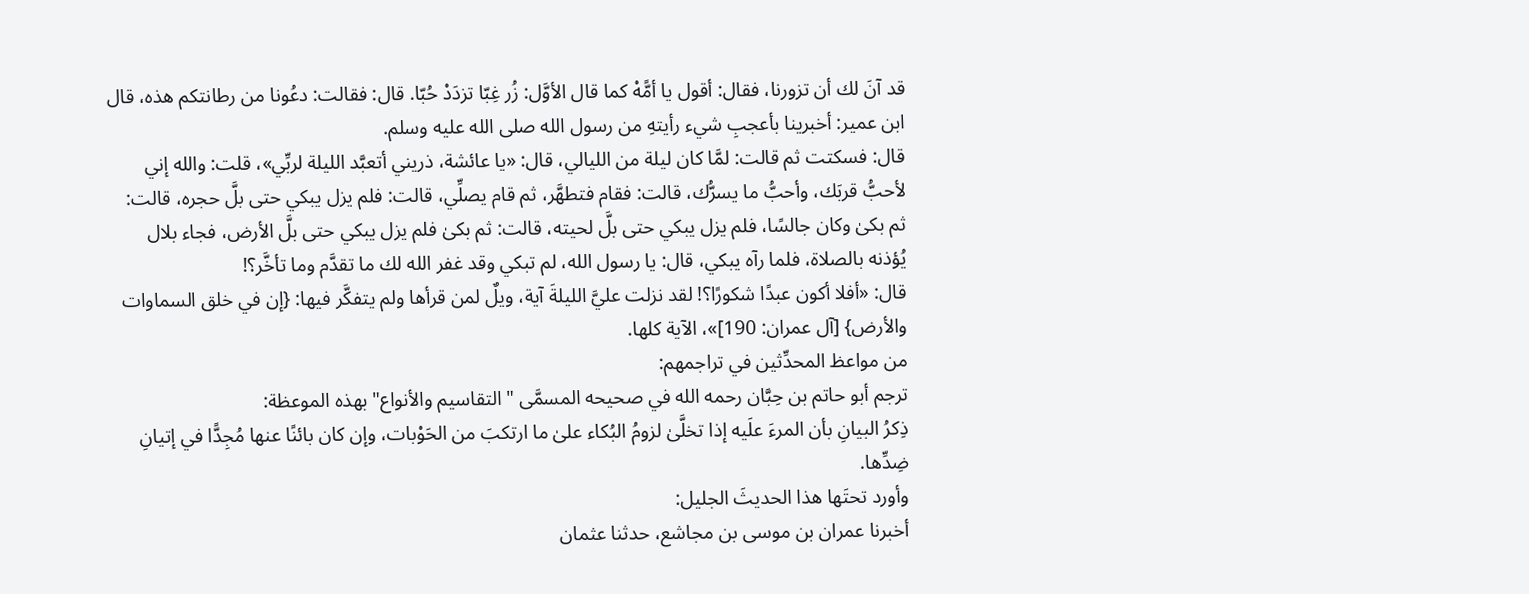قد آنَ لك أن تزورنا، فقال: أقول يا أمًّهْ كما قال الأوَّل: زُر غِبّا تزدَدْ حُبّا. قال: فقالت: دعُونا من رطانتكم هذه، قال ابن عمير: أخبرينا بأعجبِ شيء رأيتهِ من رسول الله صلى الله عليه وسلم.
قال: فسكتت ثم قالت: لمَّا كان ليلة من الليالي، قال: «يا عائشة، ذريني أتعبَّد الليلة لربِّي»، قلت: والله إني لأحبُّ قربَك، وأحبُّ ما يسرُّك، قالت: فقام فتطهَّر، ثم قام يصلِّي، قالت: فلم يزل يبكي حتى بلَّ حجره، قالت: ثم بكىٰ وكان جالسًا، فلم يزل يبكي حتى بلَّ لحيته، قالت: ثم بكىٰ فلم يزل يبكي حتى بلَّ الأرض، فجاء بلال يُؤذنه بالصلاة، فلما رآه يبكي، قال: يا رسول الله، لم تبكي وقد غفر الله لك ما تقدَّم وما تأخَّر؟!
قال: «أفلا أكون عبدًا شكورًا؟! لقد نزلت عليَّ الليلةَ آية، ويلٌ لمن قرأها ولم يتفكَّر فيها: {إن في خلق السماوات والأرض} [آل عمران: 190]»، الآية كلها.
من مواعظ المحدِّثين في تراجمهم:
ترجم أبو حاتم بن حِبَّان رحمه الله في صحيحه المسمَّى "التقاسيم والأنواع" بهذه الموعظة:
ذِكرُ البيانِ بأن المرءَ علَيه إذا تخلَّىٰ لزومُ البُكاء علىٰ ما ارتكبَ من الحَوْبات، وإن كان بائنًا عنها مُجِدًّا في إتيانِ ضِدِّها.
وأورد تحتَها هذا الحديثَ الجليل:
أخبرنا عمران بن موسى بن مجاشع، حدثنا عثمان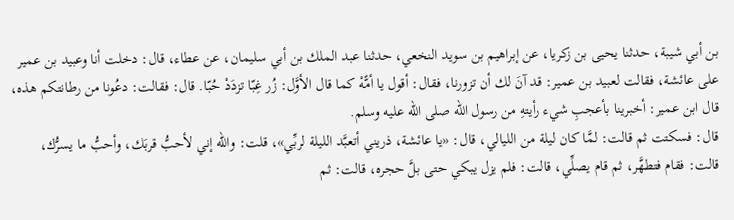بن أبي شيبة، حدثنا يحيى بن زكريا، عن إبراهيم بن سويد النخعي، حدثنا عبد الملك بن أبي سليمان، عن عطاء، قال: دخلت أنا وعبيد بن عمير على عائشة، فقالت لعبيد بن عمير: قد آنَ لك أن تزورنا، فقال: أقول يا أمًّهْ كما قال الأوَّل: زُر غِبّا تزدَدْ حُبّا. قال: فقالت: دعُونا من رطانتكم هذه، قال ابن عمير: أخبرينا بأعجبِ شيء رأيتهِ من رسول الله صلى الله عليه وسلم.
قال: فسكتت ثم قالت: لمَّا كان ليلة من الليالي، قال: «يا عائشة، ذريني أتعبَّد الليلة لربِّي»، قلت: والله إني لأحبُّ قربَك، وأحبُّ ما يسرُّك، قالت: فقام فتطهَّر، ثم قام يصلِّي، قالت: فلم يزل يبكي حتى بلَّ حجره، قالت: ثم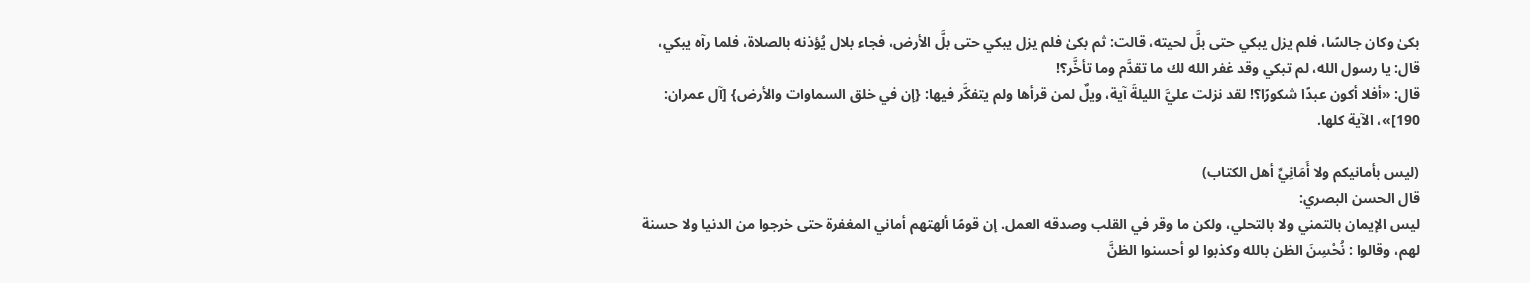بكىٰ وكان جالسًا، فلم يزل يبكي حتى بلَّ لحيته، قالت: ثم بكىٰ فلم يزل يبكي حتى بلَّ الأرض، فجاء بلال يُؤذنه بالصلاة، فلما رآه يبكي، قال: يا رسول الله، لم تبكي وقد غفر الله لك ما تقدَّم وما تأخَّر؟!
قال: «أفلا أكون عبدًا شكورًا؟! لقد نزلت عليَّ الليلةَ آية، ويلٌ لمن قرأها ولم يتفكَّر فيها: {إن في خلق السماوات والأرض} [آل عمران: 190]»، الآية كلها.

(ليس بأمانيكم ولا أَمَانِيِّ أهل الكتاب)
قال الحسن البصري:
ليس الإيمان بالتمني ولا بالتحلي، ولكن ما وقر في القلب وصدقه العمل. إن قومًا ألهتهم أماني المغفرة حتى خرجوا من الدنيا ولا حسنة لهم، وقالوا : نُحْسِنَ الظن بالله وكذبوا لو أحسنوا الظنَّ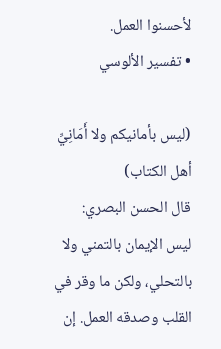لأحسنوا العمل.
• تفسير الألوسي

(ليس بأمانيكم ولا أَمَانِيِّ أهل الكتاب)
قال الحسن البصري:
ليس الإيمان بالتمني ولا بالتحلي، ولكن ما وقر في القلب وصدقه العمل. إن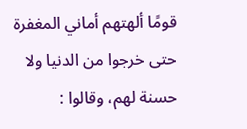قومًا ألهتهم أماني المغفرة حتى خرجوا من الدنيا ولا حسنة لهم، وقالوا :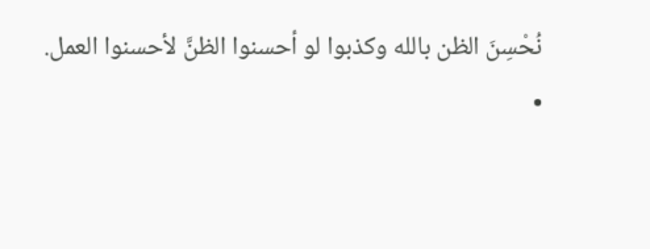نُحْسِنَ الظن بالله وكذبوا لو أحسنوا الظنَّ لأحسنوا العمل.
•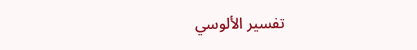تفسير الألوسي